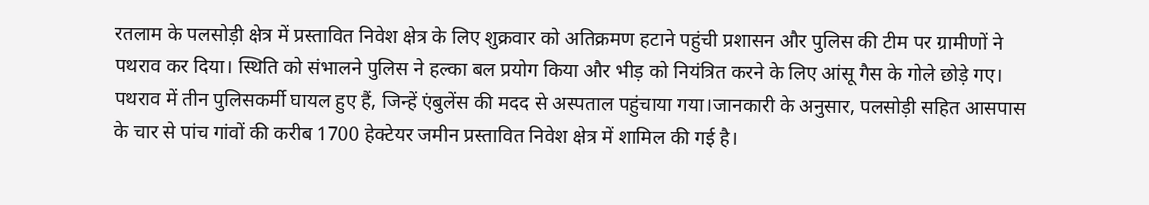रतलाम के पलसोड़ी क्षेत्र में प्रस्तावित निवेश क्षेत्र के लिए शुक्रवार को अतिक्रमण हटाने पहुंची प्रशासन और पुलिस की टीम पर ग्रामीणों ने पथराव कर दिया। स्थिति को संभालने पुलिस ने हल्का बल प्रयोग किया और भीड़ को नियंत्रित करने के लिए आंसू गैस के गोले छोड़े गए। पथराव में तीन पुलिसकर्मी घायल हुए हैं, जिन्हें एंबुलेंस की मदद से अस्पताल पहुंचाया गया।जानकारी के अनुसार, पलसोड़ी सहित आसपास के चार से पांच गांवों की करीब 1700 हेक्टेयर जमीन प्रस्तावित निवेश क्षेत्र में शामिल की गई है।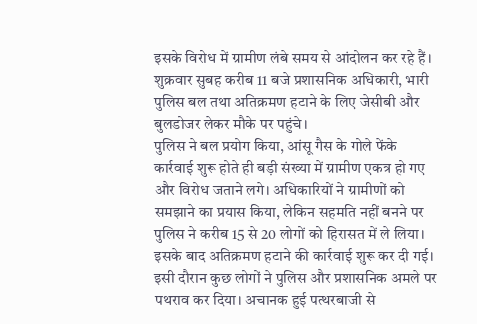इसके विरोध में ग्रामीण लंबे समय से आंदोलन कर रहे हैं। शुक्रवार सुबह करीब 11 बजे प्रशासनिक अधिकारी, भारी पुलिस बल तथा अतिक्रमण हटाने के लिए जेसीबी और बुलडोजर लेकर मौके पर पहुंचे।
पुलिस ने बल प्रयोग किया, आंसू गैस के गोले फेंके
कार्रवाई शुरू होते ही बड़ी संख्या में ग्रामीण एकत्र हो गए और विरोध जताने लगे। अधिकारियों ने ग्रामीणों को समझाने का प्रयास किया, लेकिन सहमति नहीं बनने पर पुलिस ने करीब 15 से 20 लोगों को हिरासत में ले लिया। इसके बाद अतिक्रमण हटाने की कार्रवाई शुरू कर दी गई। इसी दौरान कुछ लोगों ने पुलिस और प्रशासनिक अमले पर पथराव कर दिया। अचानक हुई पत्थरबाजी से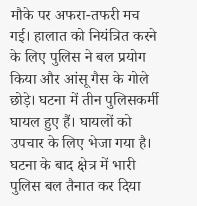मौके पर अफरा-तफरी मच गई। हालात को नियंत्रित करने के लिए पुलिस ने बल प्रयोग किया और आंसू गैस के गोले छोड़े। घटना में तीन पुलिसकर्मी घायल हुए हैं। घायलों को उपचार के लिए भेजा गया है। घटना के बाद क्षेत्र में भारी पुलिस बल तैनात कर दिया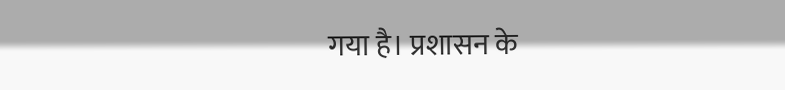गया है। प्रशासन के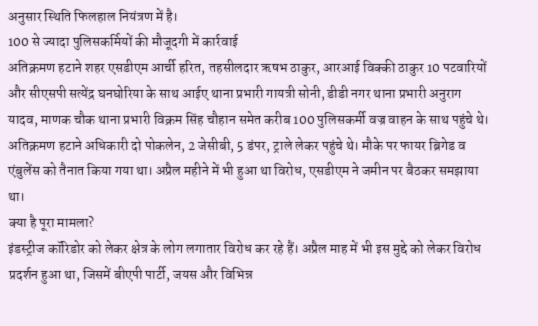अनुसार स्थिति फिलहाल नियंत्रण में है।
100 से ज्यादा पुलिसकर्मियों की मौजूदगी में कार्रवाई
अतिक्रमण हटाने शहर एसडीएम आर्ची हरित, तहसीलदार ऋषभ ठाकुर, आरआई विक्की ठाकुर 10 पटवारियों और सीएसपी सत्येंद्र घनघोरिया के साथ आईए थाना प्रभारी गायत्री सोनी, डीडी नगर थाना प्रभारी अनुराग यादव, माणक चौक थाना प्रभारी विक्रम सिंह चौहान समेत करीब 100 पुलिसकर्मी वज्र वाहन के साथ पहुंचे थे। अतिक्रमण हटाने अधिकारी दो पोकलेन, 2 जेसीबी, 5 डंपर, ट्राले लेकर पहुंचे थे। मौके पर फायर ब्रिगेड व एंबुलेंस को तैनात किया गया था। अप्रैल महीने में भी हुआ था विरोध, एसडीएम ने जमीन पर बैठकर समझाया था।
क्या है पूरा मामला?
इंडस्ट्रीज कॉरिडोर को लेकर क्षेत्र के लोग लगातार विरोध कर रहे हैं। अप्रैल माह में भी इस मुद्दे को लेकर विरोध प्रदर्शन हुआ था, जिसमें बीएपी पार्टी, जयस और विभिन्न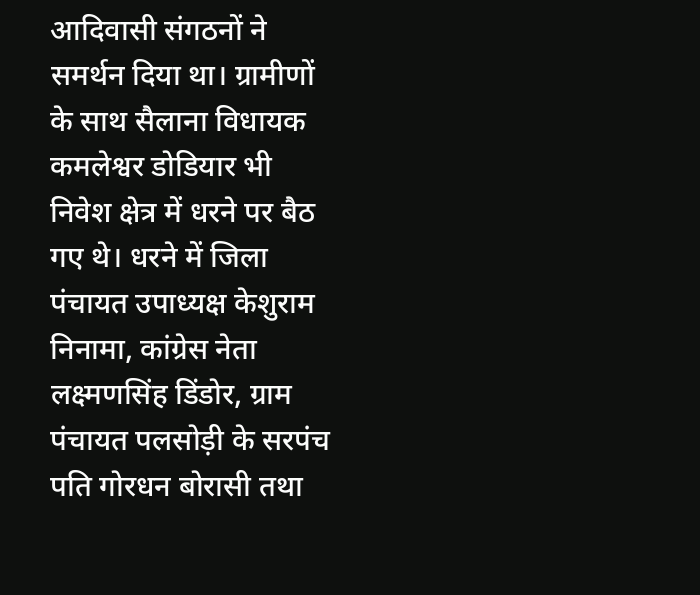आदिवासी संगठनों ने समर्थन दिया था। ग्रामीणों के साथ सैलाना विधायक कमलेश्वर डोडियार भी निवेश क्षेत्र में धरने पर बैठ गए थे। धरने में जिला पंचायत उपाध्यक्ष केशुराम निनामा, कांग्रेस नेता लक्ष्मणसिंह डिंडोर, ग्राम पंचायत पलसोड़ी के सरपंच पति गोरधन बोरासी तथा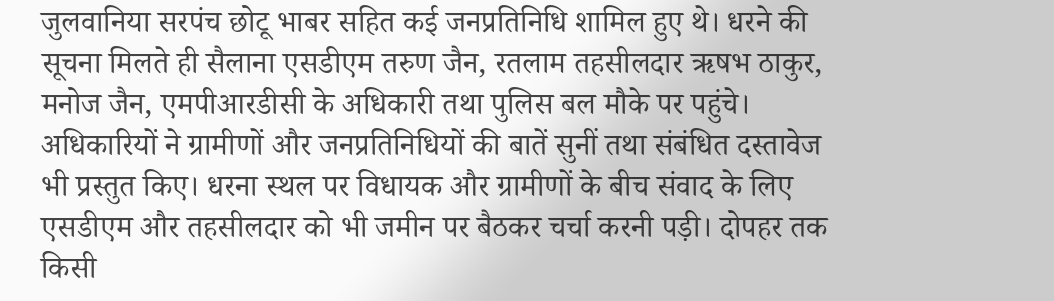जुलवानिया सरपंच छोटू भाबर सहित कई जनप्रतिनिधि शामिल हुए थे। धरने की सूचना मिलते ही सैलाना एसडीएम तरुण जैन, रतलाम तहसीलदार ऋषभ ठाकुर, मनोज जैन, एमपीआरडीसी के अधिकारी तथा पुलिस बल मौके पर पहुंचे। अधिकारियों ने ग्रामीणों और जनप्रतिनिधियों की बातें सुनीं तथा संबंधित दस्तावेज भी प्रस्तुत किए। धरना स्थल पर विधायक और ग्रामीणों के बीच संवाद के लिए एसडीएम और तहसीलदार को भी जमीन पर बैठकर चर्चा करनी पड़ी। दोपहर तक किसी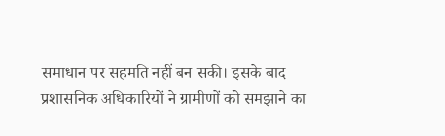समाधान पर सहमति नहीं बन सकी। इसके बाद प्रशासनिक अधिकारियों ने ग्रामीणों को समझाने का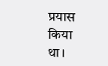प्रयास किया था।